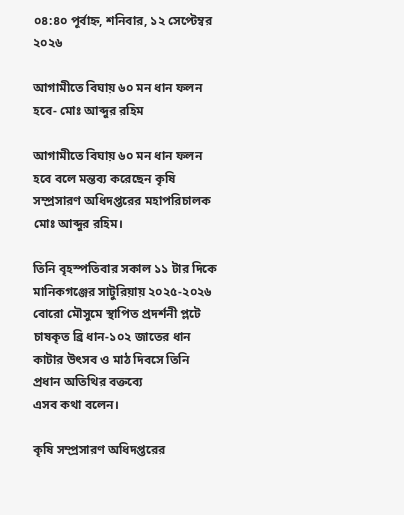০৪:৪০ পূর্বাহ্ন, শনিবার, ১২ সেপ্টেম্বর ২০২৬

আগামীতে বিঘায় ৬০ মন ধান ফলন হবে- মোঃ আব্দুর রহিম

আগামীতে বিঘায় ৬০ মন ধান ফলন হবে বলে মন্তব্য করেছেন কৃষি সম্প্রসারণ অধিদপ্তরের মহাপরিচালক মোঃ আব্দুর রহিম।

তিনি বৃহস্পতিবার সকাল ১১ টার দিকে মানিকগঞ্জের সাটুরিয়ায় ২০২৫-২০২৬ বোরো মৌসুমে স্থাপিত প্রদর্শনী প্লটে চাষকৃত ব্রি ধান-১০২ জাতের ধান কাটার উৎসব ও মাঠ দিবসে তিনি প্রধান অতিথির বক্তব্যে
এসব কথা বলেন।

কৃষি সম্প্রসারণ অধিদপ্তরের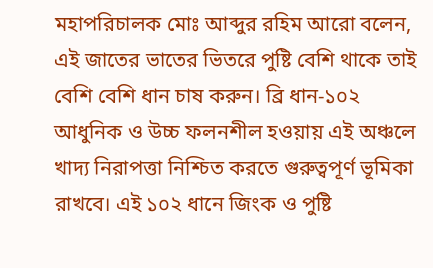মহাপরিচালক মোঃ আব্দুর রহিম আরো বলেন, এই জাতের ভাতের ভিতরে পুষ্টি বেশি থাকে তাই বেশি বেশি ধান চাষ করুন। ব্রি ধান-১০২ আধুনিক ও উচ্চ ফলনশীল হওয়ায় এই অঞ্চলে খাদ্য নিরাপত্তা নিশ্চিত করতে গুরুত্বপূর্ণ ভূমিকা রাখবে। এই ১০২ ধানে জিংক ও পুষ্টি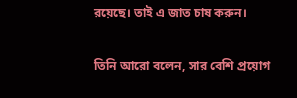রয়েছে। তাই এ জাত চাষ করুন।

তিনি আরো বলেন, সার বেশি প্রয়োগ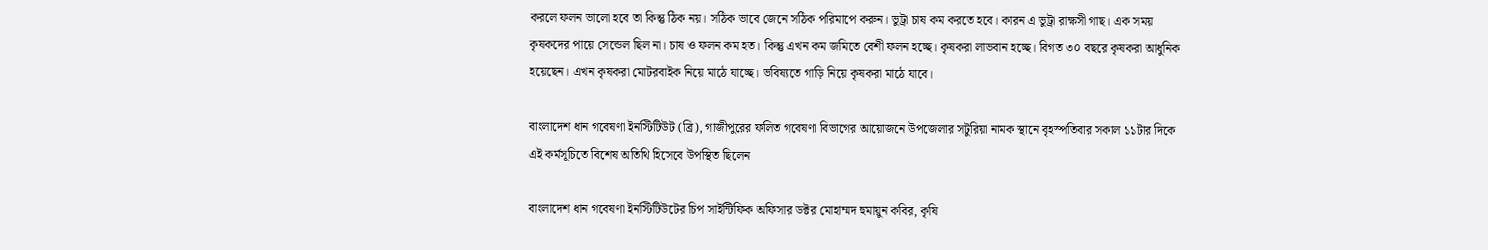করলে ফলন ভালো হবে তা কিন্তু ঠিক নয়। সঠিক ভাবে জেনে সঠিক পরিমাপে করুন। ভুট্রা চাষ কম করতে হবে। কারন এ ভুট্রা রাক্ষসী গাছ। এক সময় কৃষকদের পায়ে সেন্ডেল ছিল না। চাষ ও ফলন কম হত। কিন্তু এখন কম জমিতে বেশী ফলন হচ্ছে। কৃষকরা লাভবান হচ্ছে। বিগত ৩০ বছরে কৃষকরা আধুনিক হয়েছেন। এখন কৃষকরা মোটরবাইক নিয়ে মাঠে যাচ্ছে। ভবিষ্যতে গাড়ি নিয়ে কৃষকরা মাঠে যাবে।

বাংলাদেশ ধান গবেষণা ইনস্টিটিউট (ব্রি), গাজীপুরের ফলিত গবেষণা বিভাগের আয়োজনে উপজেলার সটুরিয়া নামক স্থানে বৃহস্পতিবার সকাল ১১টার দিকে এই কর্মসূচিতে বিশেষ অতিথি হিসেবে উপস্থিত ছিলেন

বাংলাদেশ ধান গবেষণা ইনস্টিটিউটের চিপ সাইন্টিফিক অফিসার ডক্টর মোহাম্মদ হুমায়ুন কবির, কৃষি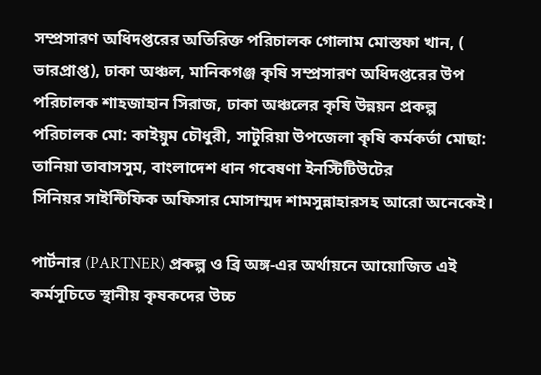সম্প্রসারণ অধিদপ্তরের অতিরিক্ত পরিচালক গোলাম মোস্তফা খান, ( ভারপ্রাপ্ত), ঢাকা অঞ্চল, মানিকগঞ্জ কৃষি সম্প্রসারণ অধিদপ্তরের উপ পরিচালক শাহজাহান সিরাজ, ঢাকা অঞ্চলের কৃষি উন্নয়ন প্রকল্প পরিচালক মো: কাইয়ুম চৌধুরী, সাটুরিয়া উপজেলা কৃষি কর্মকর্তা মোছা: তানিয়া তাবাসসুম, বাংলাদেশ ধান গবেষণা ইনস্টিটিউটের
সিনিয়র সাইন্টিফিক অফিসার মোসাম্মদ শামসুন্নাহারসহ আরো অনেকেই।

পার্টনার (PARTNER) প্রকল্প ও ব্রি অঙ্গ-এর অর্থায়নে আয়োজিত এই কর্মসূচিতে স্থানীয় কৃষকদের উচ্চ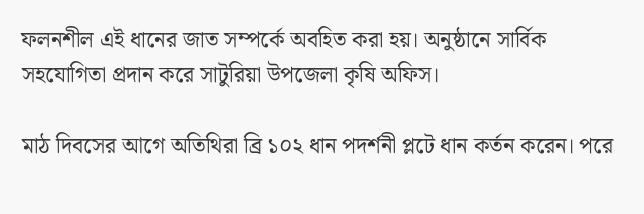ফলনশীল এই ধানের জাত সম্পর্কে অবহিত করা হয়। অনুষ্ঠানে সার্বিক সহযোগিতা প্রদান করে সাটুরিয়া উপজেলা কৃষি অফিস।

মাঠ দিবসের আগে অতিথিরা ব্রি ১০২ ধান পদর্শনী প্লটে ধান কর্তন করেন। পরে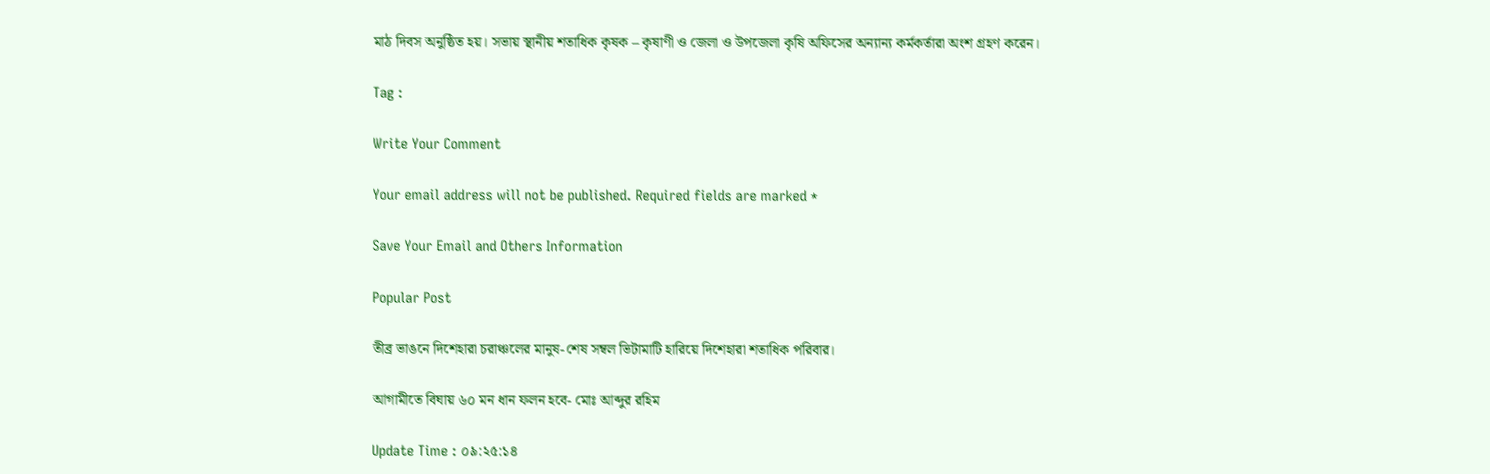মাঠ দিবস অনুষ্ঠিত হয়। সভায় স্থানীয় শতাধিক কৃষক – কৃষাণী ও জেলা ও উপজেলা কৃষি অফিসের অন্যান্য কর্মকর্তারা অংশ গ্রহণ করেন।

Tag :

Write Your Comment

Your email address will not be published. Required fields are marked *

Save Your Email and Others Information

Popular Post

তীব্র ভাঙনে দিশেহারা চরাঞ্চলের মানুষ-শেষ সম্বল ভিটামাটি হারিয়ে দিশেহারা শতাধিক পরিবার।

আগামীতে বিঘায় ৬০ মন ধান ফলন হবে- মোঃ আব্দুর রহিম

Update Time : ০৯:২৫:১৪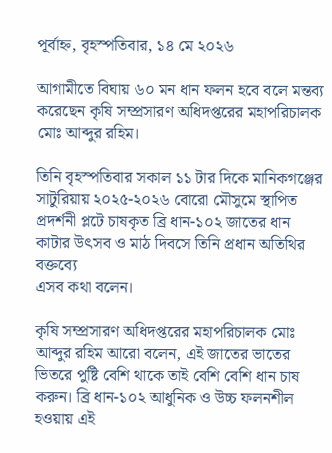পূর্বাহ্ন, বৃহস্পতিবার, ১৪ মে ২০২৬

আগামীতে বিঘায় ৬০ মন ধান ফলন হবে বলে মন্তব্য করেছেন কৃষি সম্প্রসারণ অধিদপ্তরের মহাপরিচালক মোঃ আব্দুর রহিম।

তিনি বৃহস্পতিবার সকাল ১১ টার দিকে মানিকগঞ্জের সাটুরিয়ায় ২০২৫-২০২৬ বোরো মৌসুমে স্থাপিত প্রদর্শনী প্লটে চাষকৃত ব্রি ধান-১০২ জাতের ধান কাটার উৎসব ও মাঠ দিবসে তিনি প্রধান অতিথির বক্তব্যে
এসব কথা বলেন।

কৃষি সম্প্রসারণ অধিদপ্তরের মহাপরিচালক মোঃ আব্দুর রহিম আরো বলেন, এই জাতের ভাতের ভিতরে পুষ্টি বেশি থাকে তাই বেশি বেশি ধান চাষ করুন। ব্রি ধান-১০২ আধুনিক ও উচ্চ ফলনশীল হওয়ায় এই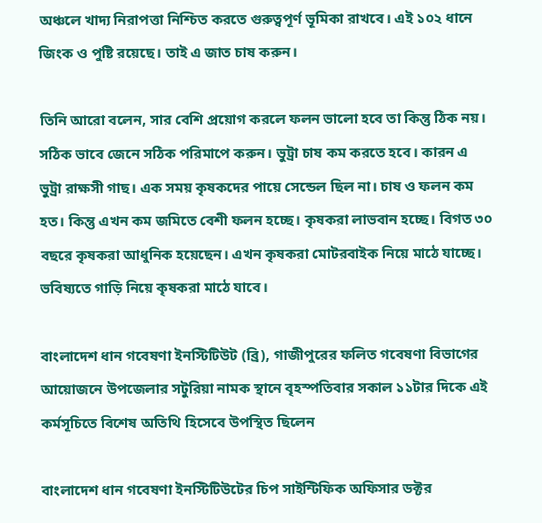অঞ্চলে খাদ্য নিরাপত্তা নিশ্চিত করতে গুরুত্বপূর্ণ ভূমিকা রাখবে। এই ১০২ ধানে জিংক ও পুষ্টি রয়েছে। তাই এ জাত চাষ করুন।

তিনি আরো বলেন, সার বেশি প্রয়োগ করলে ফলন ভালো হবে তা কিন্তু ঠিক নয়। সঠিক ভাবে জেনে সঠিক পরিমাপে করুন। ভুট্রা চাষ কম করতে হবে। কারন এ ভুট্রা রাক্ষসী গাছ। এক সময় কৃষকদের পায়ে সেন্ডেল ছিল না। চাষ ও ফলন কম হত। কিন্তু এখন কম জমিতে বেশী ফলন হচ্ছে। কৃষকরা লাভবান হচ্ছে। বিগত ৩০ বছরে কৃষকরা আধুনিক হয়েছেন। এখন কৃষকরা মোটরবাইক নিয়ে মাঠে যাচ্ছে। ভবিষ্যতে গাড়ি নিয়ে কৃষকরা মাঠে যাবে।

বাংলাদেশ ধান গবেষণা ইনস্টিটিউট (ব্রি), গাজীপুরের ফলিত গবেষণা বিভাগের আয়োজনে উপজেলার সটুরিয়া নামক স্থানে বৃহস্পতিবার সকাল ১১টার দিকে এই কর্মসূচিতে বিশেষ অতিথি হিসেবে উপস্থিত ছিলেন

বাংলাদেশ ধান গবেষণা ইনস্টিটিউটের চিপ সাইন্টিফিক অফিসার ডক্টর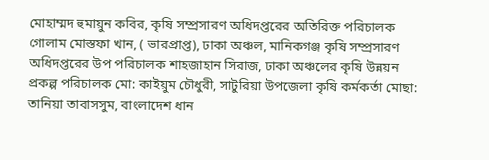মোহাম্মদ হুমায়ুন কবির, কৃষি সম্প্রসারণ অধিদপ্তরের অতিরিক্ত পরিচালক গোলাম মোস্তফা খান, ( ভারপ্রাপ্ত), ঢাকা অঞ্চল, মানিকগঞ্জ কৃষি সম্প্রসারণ অধিদপ্তরের উপ পরিচালক শাহজাহান সিরাজ, ঢাকা অঞ্চলের কৃষি উন্নয়ন প্রকল্প পরিচালক মো: কাইয়ুম চৌধুরী, সাটুরিয়া উপজেলা কৃষি কর্মকর্তা মোছা: তানিয়া তাবাসসুম, বাংলাদেশ ধান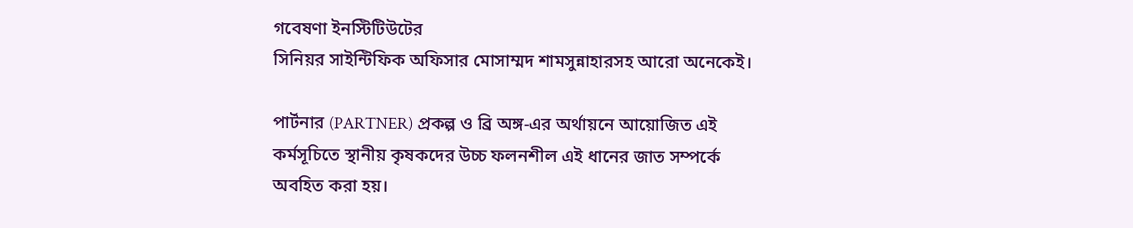গবেষণা ইনস্টিটিউটের
সিনিয়র সাইন্টিফিক অফিসার মোসাম্মদ শামসুন্নাহারসহ আরো অনেকেই।

পার্টনার (PARTNER) প্রকল্প ও ব্রি অঙ্গ-এর অর্থায়নে আয়োজিত এই কর্মসূচিতে স্থানীয় কৃষকদের উচ্চ ফলনশীল এই ধানের জাত সম্পর্কে অবহিত করা হয়।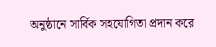অনুষ্ঠানে সার্বিক সহযোগিতা প্রদান করে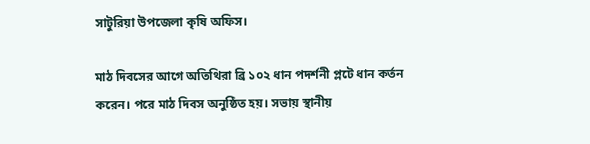সাটুরিয়া উপজেলা কৃষি অফিস।

মাঠ দিবসের আগে অতিথিরা ব্রি ১০২ ধান পদর্শনী প্লটে ধান কর্তন করেন। পরে মাঠ দিবস অনুষ্ঠিত হয়। সভায় স্থানীয়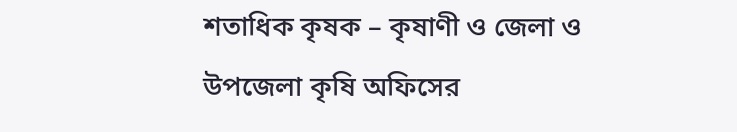শতাধিক কৃষক – কৃষাণী ও জেলা ও উপজেলা কৃষি অফিসের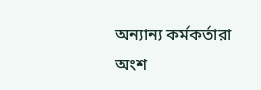অন্যান্য কর্মকর্তারা অংশ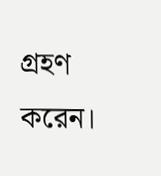গ্রহণ করেন।